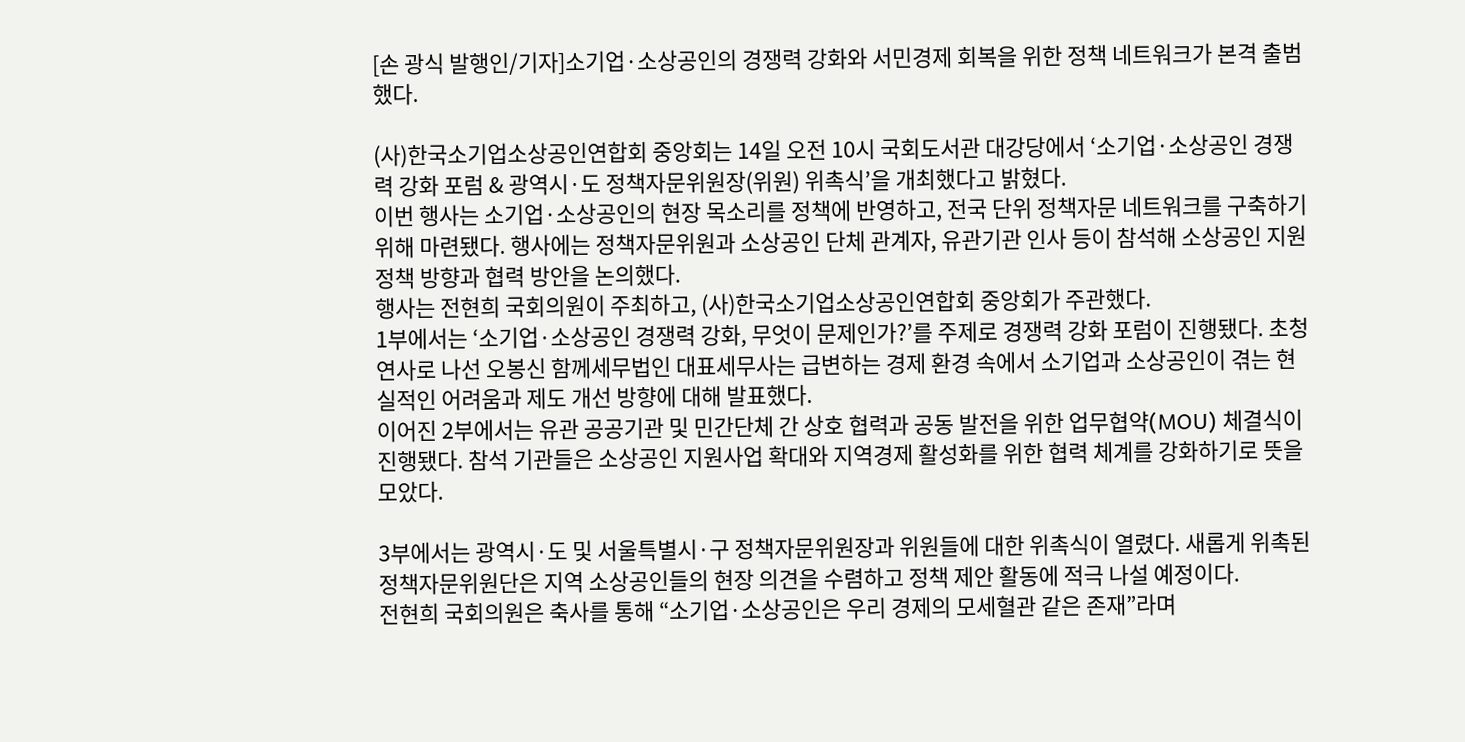[손 광식 발행인/기자]소기업·소상공인의 경쟁력 강화와 서민경제 회복을 위한 정책 네트워크가 본격 출범했다.

(사)한국소기업소상공인연합회 중앙회는 14일 오전 10시 국회도서관 대강당에서 ‘소기업·소상공인 경쟁력 강화 포럼 & 광역시·도 정책자문위원장(위원) 위촉식’을 개최했다고 밝혔다.
이번 행사는 소기업·소상공인의 현장 목소리를 정책에 반영하고, 전국 단위 정책자문 네트워크를 구축하기 위해 마련됐다. 행사에는 정책자문위원과 소상공인 단체 관계자, 유관기관 인사 등이 참석해 소상공인 지원 정책 방향과 협력 방안을 논의했다.
행사는 전현희 국회의원이 주최하고, (사)한국소기업소상공인연합회 중앙회가 주관했다.
1부에서는 ‘소기업·소상공인 경쟁력 강화, 무엇이 문제인가?’를 주제로 경쟁력 강화 포럼이 진행됐다. 초청연사로 나선 오봉신 함께세무법인 대표세무사는 급변하는 경제 환경 속에서 소기업과 소상공인이 겪는 현실적인 어려움과 제도 개선 방향에 대해 발표했다.
이어진 2부에서는 유관 공공기관 및 민간단체 간 상호 협력과 공동 발전을 위한 업무협약(MOU) 체결식이 진행됐다. 참석 기관들은 소상공인 지원사업 확대와 지역경제 활성화를 위한 협력 체계를 강화하기로 뜻을 모았다.

3부에서는 광역시·도 및 서울특별시·구 정책자문위원장과 위원들에 대한 위촉식이 열렸다. 새롭게 위촉된 정책자문위원단은 지역 소상공인들의 현장 의견을 수렴하고 정책 제안 활동에 적극 나설 예정이다.
전현희 국회의원은 축사를 통해 “소기업·소상공인은 우리 경제의 모세혈관 같은 존재”라며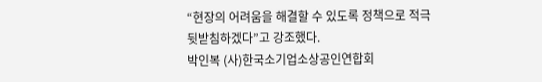“현장의 어려움을 해결할 수 있도록 정책으로 적극 뒷받침하겠다”고 강조했다.
박인복 (사)한국소기업소상공인연합회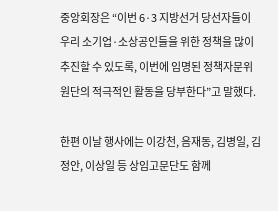중앙회장은 “이번 6·3 지방선거 당선자들이 우리 소기업·소상공인들을 위한 정책을 많이 추진할 수 있도록, 이번에 임명된 정책자문위원단의 적극적인 활동을 당부한다”고 말했다.

한편 이날 행사에는 이강천, 음재동, 김병일, 김정안, 이상일 등 상임고문단도 함께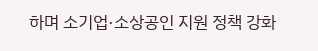하며 소기업·소상공인 지원 정책 강화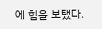에 힘을 보탰다.